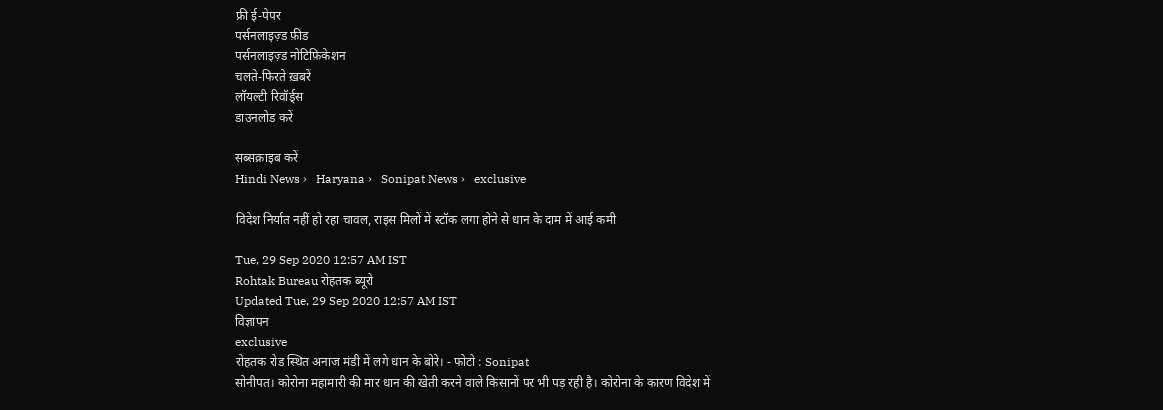फ्री ई-पेपर
पर्सनलाइज़्ड फ़ीड
पर्सनलाइज़्ड नोटिफ़िकेशन
चलते-फिरते ख़बरें
लॉयल्टी रिवॉर्ड्स
डाउनलोड करें

सब्सक्राइब करें
Hindi News ›   Haryana ›   Sonipat News ›   exclusive

विदेश निर्यात नहीं हो रहा चावल, राइस मिलों में स्टॉक लगा होने से धान के दाम में आई कमी

Tue, 29 Sep 2020 12:57 AM IST
Rohtak Bureau रोहतक ब्यूरो
Updated Tue, 29 Sep 2020 12:57 AM IST
विज्ञापन
exclusive
रोहतक रोड स्थित अनाज मंडी में लगे धान के बोरे। - फोटो : Sonipat
सोनीपत। कोरोना महामारी की मार धान की खेती करने वाले किसानों पर भी पड़ रही है। कोरोना के कारण विदेश में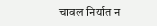चावल निर्यात न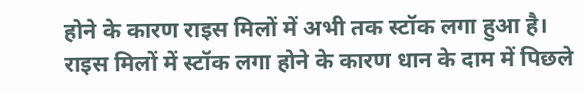होने के कारण राइस मिलों में अभी तक स्टॉक लगा हुआ है। राइस मिलों में स्टॉक लगा होने के कारण धान के दाम में पिछले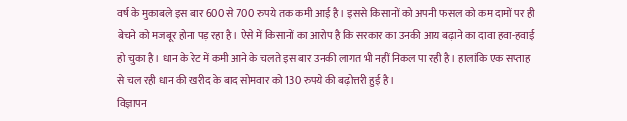वर्ष के मुकाबले इस बार 600 से 700 रुपये तक कमी आई है। इससे किसानों को अपनी फसल को कम दामों पर ही बेचने को मजबूर होना पड़ रहा है। ऐसे में किसानों का आरोप है कि सरकार का उनकी आय बढ़ाने का दावा हवा-हवाई हो चुका है। धान के रेट में कमी आने के चलते इस बार उनकी लागत भी नहीं निकल पा रही है। हालांकि एक सप्ताह से चल रही धान की खरीद के बाद सोमवार को 130 रुपये की बढ़ोत्तरी हुई है।
विज्ञापन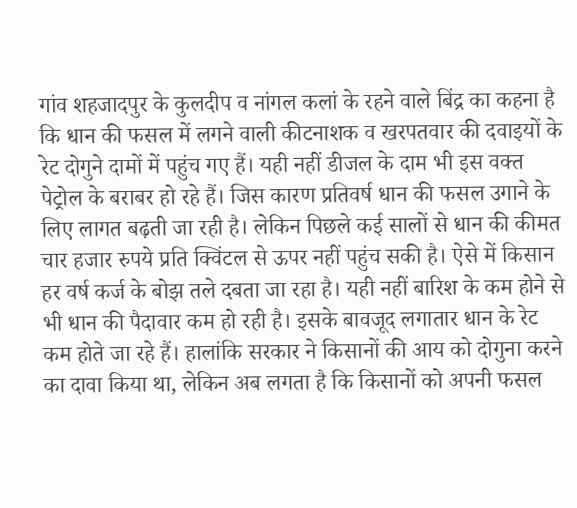गांव शहजादपुर के कुलदीप व नांगल कलां के रहने वाले बिंद्र का कहना है कि धान की फसल में लगने वाली कीटनाशक व खरपतवार की दवाइयों के रेट दोगुने दामों में पहुंच गए हैं। यही नहीं डीजल के दाम भी इस वक्त पेट्रोल के बराबर हो रहे हैं। जिस कारण प्रतिवर्ष धान की फसल उगाने के लिए लागत बढ़ती जा रही है। लेकिन पिछले कई सालों से धान की कीमत चार हजार रुपये प्रति क्विंटल से ऊपर नहीं पहुंच सकी है। ऐसे में किसान हर वर्ष कर्ज के बोझ तले दबता जा रहा है। यही नहीं बारिश के कम होने से भी धान की पैदावार कम हो रही है। इसके बावजूद लगातार धान के रेट कम होते जा रहे हैं। हालांकि सरकार ने किसानों की आय को दोगुना करने का दावा किया था, लेकिन अब लगता है कि किसानों को अपनी फसल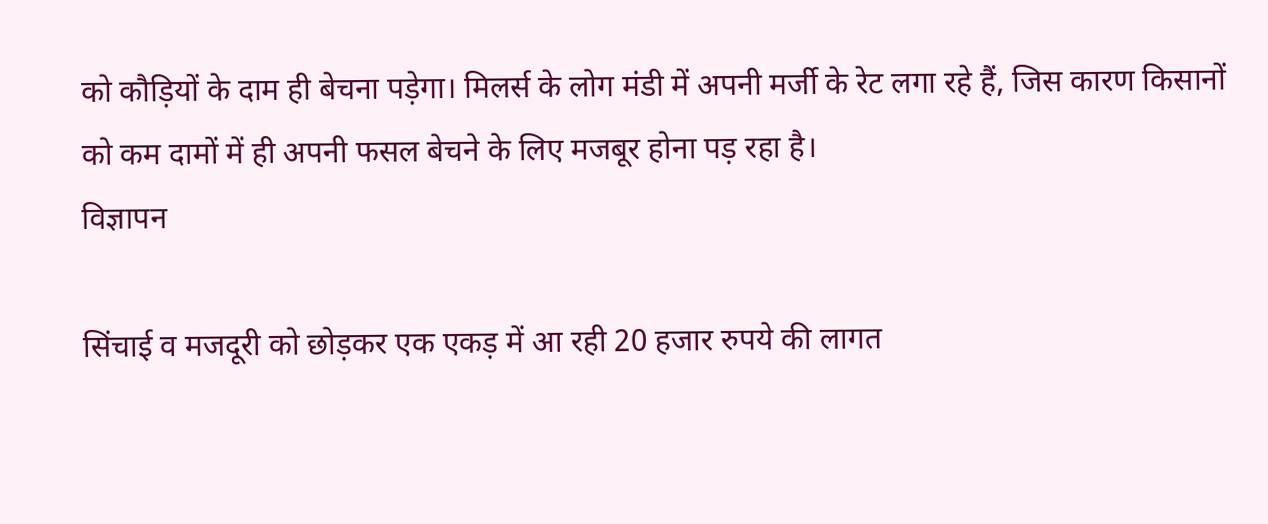को कौड़ियों के दाम ही बेचना पड़ेगा। मिलर्स के लोग मंडी में अपनी मर्जी के रेट लगा रहे हैं, जिस कारण किसानों को कम दामों में ही अपनी फसल बेचने के लिए मजबूर होना पड़ रहा है।
विज्ञापन

सिंचाई व मजदूरी को छोड़कर एक एकड़ में आ रही 20 हजार रुपये की लागत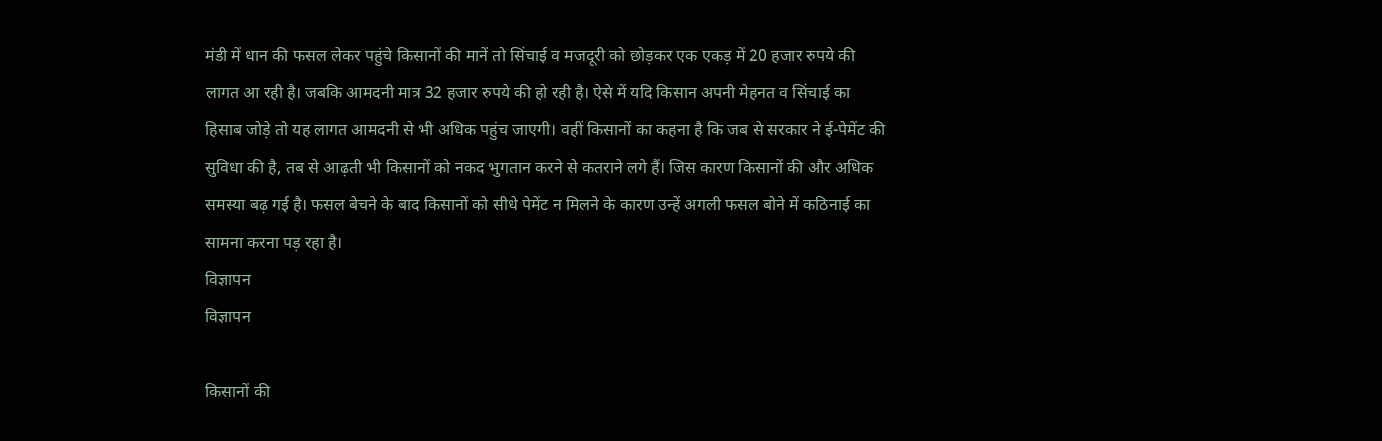मंडी में धान की फसल लेकर पहुंचे किसानों की मानें तो सिंचाई व मजदूरी को छोड़कर एक एकड़ में 20 हजार रुपये की लागत आ रही है। जबकि आमदनी मात्र 32 हजार रुपये की हो रही है। ऐसे में यदि किसान अपनी मेहनत व सिंचाई का हिसाब जोड़े तो यह लागत आमदनी से भी अधिक पहुंच जाएगी। वहीं किसानों का कहना है कि जब से सरकार ने ई-पेमेंट की सुविधा की है, तब से आढ़ती भी किसानों को नकद भुगतान करने से कतराने लगे हैं। जिस कारण किसानों की और अधिक समस्या बढ़ गई है। फसल बेचने के बाद किसानों को सीधे पेमेंट न मिलने के कारण उन्हें अगली फसल बोने में कठिनाई का सामना करना पड़ रहा है।
विज्ञापन
विज्ञापन

किसानों की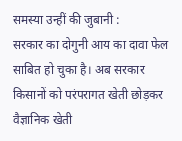समस्या उन्हीं की जुबानी :
सरकार का दोगुनी आय का दावा फेल साबित हो चुका है। अब सरकार किसानों को परंपरागत खेती छोड़कर वैज्ञानिक खेती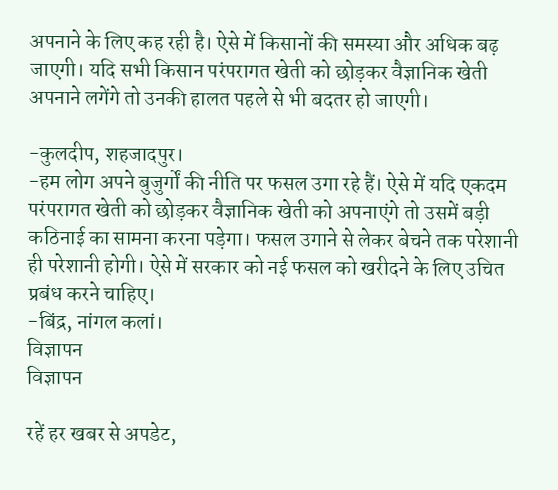अपनाने के लिए कह रही है। ऐसे में किसानों की समस्या और अधिक बढ़ जाएगी। यदि सभी किसान परंपरागत खेती को छोड़कर वैज्ञानिक खेती अपनाने लगेंगे तो उनकी हालत पहले से भी बदतर हो जाएगी।

-कुलदीप, शहजादपुर।
-हम लोग अपने बुजुर्गों की नीति पर फसल उगा रहे हैं। ऐसे में यदि एकदम परंपरागत खेती को छोड़कर वैज्ञानिक खेती को अपनाएंगे तो उसमें बड़ी कठिनाई का सामना करना पड़ेगा। फसल उगाने से लेकर बेचने तक परेशानी ही परेशानी होगी। ऐसे में सरकार को नई फसल को खरीदने के लिए उचित प्रबंध करने चाहिए।
-बिंद्र, नांगल कलां।
विज्ञापन
विज्ञापन

रहें हर खबर से अपडेट,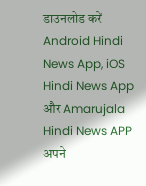डाउनलोड करें Android Hindi News App, iOS Hindi News App और Amarujala Hindi News APP अपने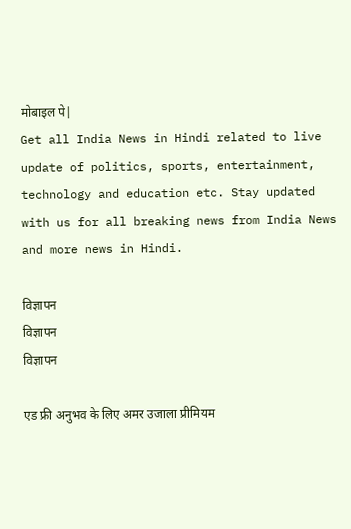मोबाइल पे|
Get all India News in Hindi related to live update of politics, sports, entertainment, technology and education etc. Stay updated with us for all breaking news from India News and more news in Hindi.

विज्ञापन
विज्ञापन
विज्ञापन

एड फ्री अनुभव के लिए अमर उजाला प्रीमियम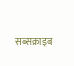सब्सक्राइब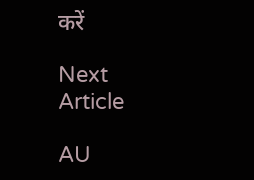करें

Next Article

AU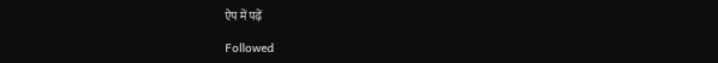ऐप में पढ़ें

Followed